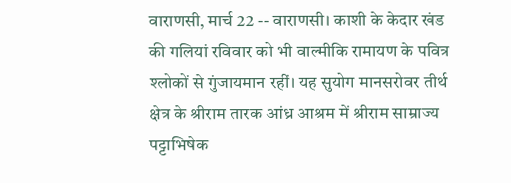वाराणसी, मार्च 22 -- वाराणसी। काशी के केदार खंड की गलियां रविवार को भी वाल्मीकि रामायण के पवित्र श्लोकों से गुंजायमान रहीं। यह सुयोग मानसरोवर तीर्थ क्षेत्र के श्रीराम तारक आंध्र आश्रम में श्रीराम साम्राज्य पट्टाभिषेक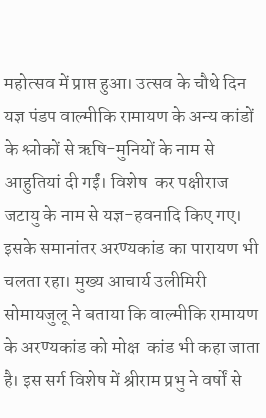महोत्सव में प्राप्त हुआ। उत्सव के चौथे दिन यज्ञ पंडप वाल्मीकि रामायण के अन्य कांडों के श्लोकों से ऋषि-मुनियों के नाम से आहुतियां दी गईं। विशेष  कर पक्षीराज जटायु के नाम से यज्ञ-हवनादि किए गए। इसके समानांतर अरण्यकांड का पारायण भी चलता रहा। मुख्य आचार्य उलीमिरी सोमायजुलू ने बताया कि वाल्मीकि रामायण के अरण्यकांड को मोक्ष  कांड भी कहा जाता है। इस सर्ग विशेष में श्रीराम प्रभु ने वर्षों से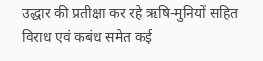उद्धार की प्रतीक्षा कर रहे ऋषि-मुनियों सहित विराध एवं कबंध समेत कई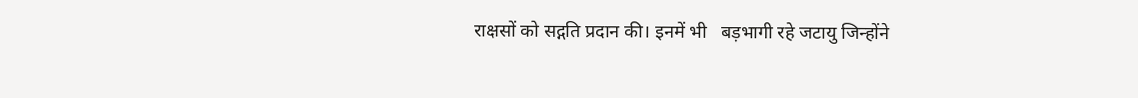राक्षसों को सद्गति प्रदान की। इनमें भी   बड़भागी रहे जटायु जिन्होंने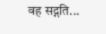वह सद्गति...